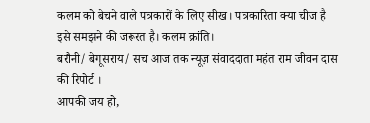कलम को बेचने वाले पत्रकारों के लिए सीख। पत्रकारिता क्या चीज है इसे समझने की जरूरत है। कलम क्रांति।
बरौनी/ बेगूसराय/ सच आज तक न्यूज़ संवाददाता महंत राम जीवन दास की रिपोर्ट ।
आपकी जय हो,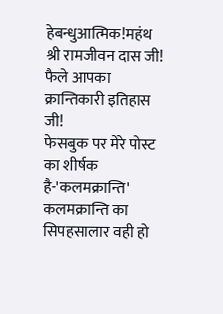हेबन्धुआत्मिक!महंथ श्री रामजीवन दास जी!
फैले आपका क्रान्तिकारी इतिहास जी!
फेसबुक पर मेरे पोस्ट का शीर्षक है-'कलमक्रान्ति'
कलमक्रान्ति का सिपहसालार वही हो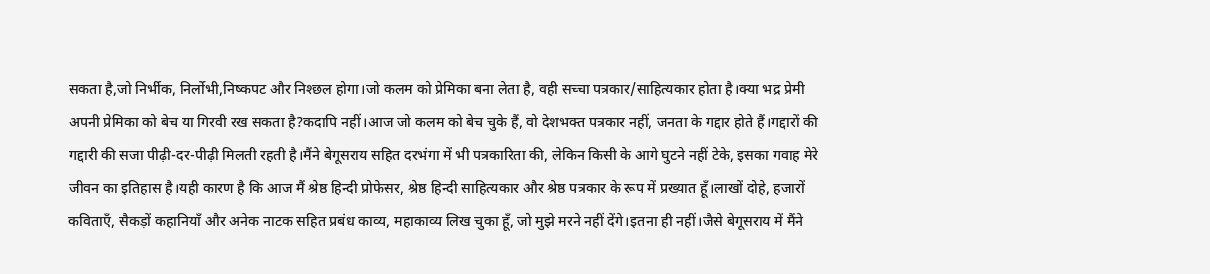सकता है,जो निर्भीक, निर्लोभी,निष्कपट और निश्छल होगा।जो कलम को प्रेमिका बना लेता है, वही सच्चा पत्रकार/साहित्यकार होता है।क्या भद्र प्रेमी अपनी प्रेमिका को बेच या गिरवी रख सकता है?कदापि नहीं।आज जो कलम को बेच चुके हैं, वो देशभक्त पत्रकार नहीं, जनता के गद्दार होते हैं।गद्दारों की गद्दारी की सजा पीढ़ी-दर-पीढ़ी मिलती रहती है।मैंने बेगूसराय सहित दरभंगा में भी पत्रकारिता की, लेकिन किसी के आगे घुटने नहीं टेके, इसका गवाह मेरे जीवन का इतिहास है।यही कारण है कि आज मैं श्रेष्ठ हिन्दी प्रोफेसर, श्रेष्ठ हिन्दी साहित्यकार और श्रेष्ठ पत्रकार के रूप में प्रख्यात हूँ।लाखों दोहे, हजारों कविताएँ, सैकड़ों कहानियाँ और अनेक नाटक सहित प्रबंध काव्य, महाकाव्य लिख चुका हूँ, जो मुझे मरने नहीं देंगे।इतना ही नहीं।जैसे बेगूसराय में मैंने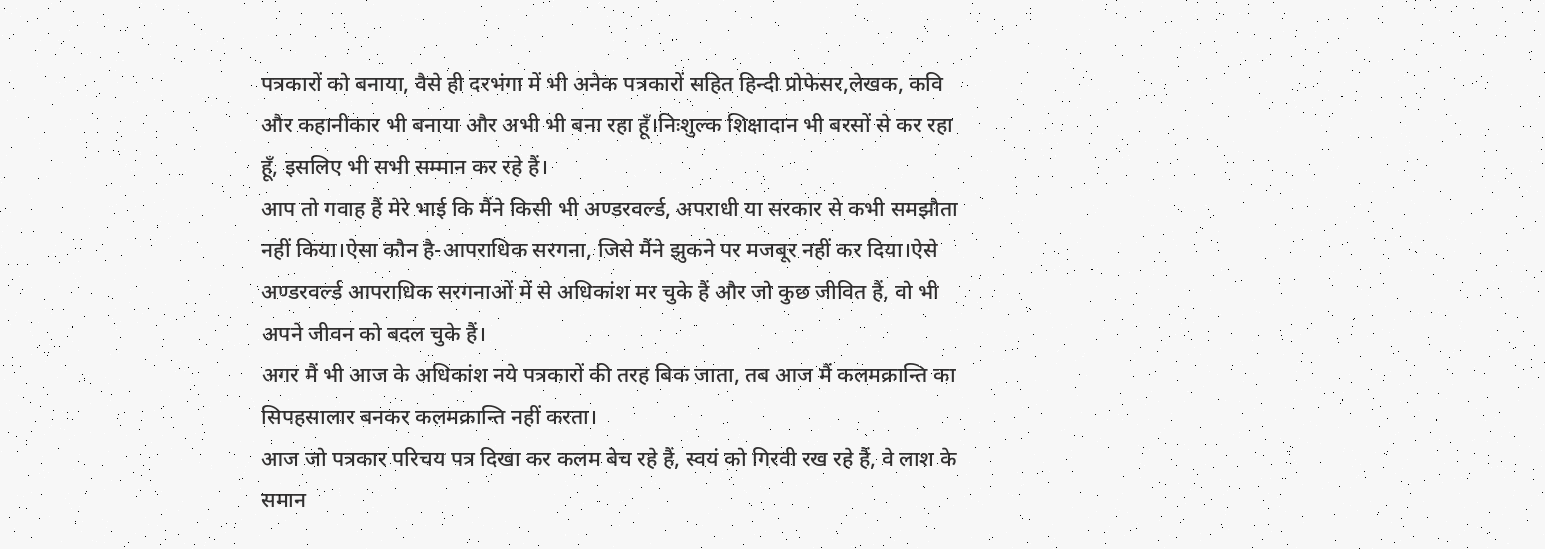पत्रकारों को बनाया, वैसे ही दरभंगा में भी अनेक पत्रकारों सहित हिन्दी प्रोफेसर,लेखक, कवि और कहानीकार भी बनाया और अभी भी बना रहा हूँ।निःशुल्क शिक्षादान भी बरसों से कर रहा हूँ, इसलिए भी सभी सम्मान कर रहे हैं।
आप तो गवाह हैं मेरे भाई कि मैंने किसी भी अण्डरवर्ल्ड, अपराधी या सरकार से कभी समझौता नहीं किया।ऐसा कौन है-आपराधिक सरगना, जिसे मैंने झुकने पर मजबूर नहीं कर दिया।ऐसे अण्डरवर्ल्ड आपराधिक सरगनाओं में से अधिकांश मर चुके हैं और जो कुछ जीवित हैं, वो भी अपने जीवन को बदल चुके हैं।
अगर मैं भी आज के अधिकांश नये पत्रकारों की तरह बिक जाता, तब आज मैं कलमक्रान्ति का सिपहसालार बनकर कलमक्रान्ति नहीं करता।
आज जो पत्रकार परिचय पत्र दिखा कर कलम बेच रहे हैं, स्वयं को गिरवी रख रहे हैं, वे लाश के समान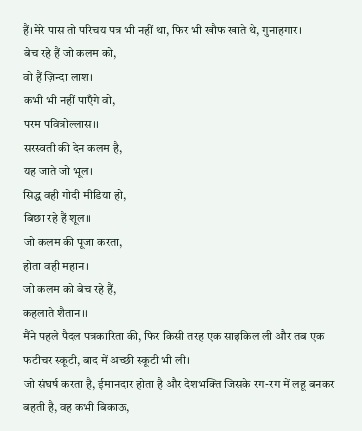हैं।मेरे पास तो परिचय पत्र भी नहीं था, फिर भी खौफ खाते थे, गुनाहगार।
बेच रहे हैं जो कलम को,
वो हैं ज़िन्दा लाश।
कभी भी नहीं पाएँगे वो,
परम पवित्रोल्लास।।
सरस्वती की देन कलम है,
यह जाते जो भूल।
सिद्ध वही गोदी मीडिया हो,
बिछा रहे हैं शूल।।
जो कलम की पूजा करता,
होता वही महान।
जो कलम को बेच रहे हैं,
कहलाते शैतान।।
मैंने पहले पैदल पत्रकारिता की, फिर किसी तरह एक साइकिल ली और तब एक फटीचर स्कूटी, बाद में अच्छी स्कूटी भी ली।
जो संघर्ष करता है, ईमानदार होता है और देशभक्ति जिसके रग-रग में लहू बनकर बहती है, वह कभी बिकाऊ,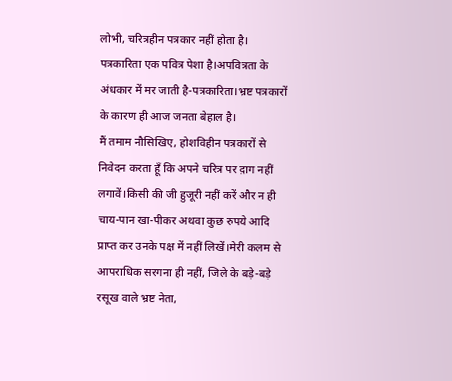लोभी, चरित्रहीन पत्रकार नहीं होता है।
पत्रकारिता एक पवित्र पेशा है।अपवित्रता के अंधकार में मर जाती है-पत्रकारिता।भ्रष्ट पत्रकारों के कारण ही आज जनता बेहाल है।
मैं तमाम नौसिखिए, होशविहीन पत्रकारों से निवेदन करता हूँ कि अपने चरित्र पर द़ाग नहीं लगावें।किसी की जी हुजूरी नहीं करें और न ही चाय-पान खा-पीकर अथवा कुछ रुपये आदि प्राप्त कर उनके पक्ष में नहीं लिखें।मेरी कलम से आपराधिक सरगना ही नहीं, जिले के बड़े-बड़े रसूख वाले भ्रष्ट नेता,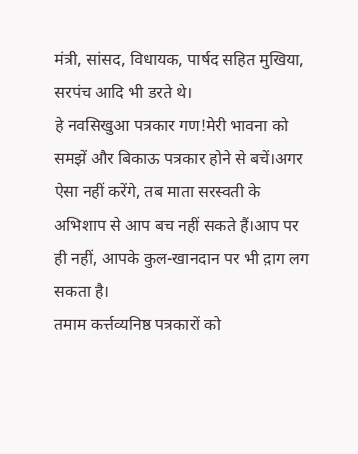मंत्री, सांसद, विधायक, पार्षद सहित मुखिया, सरपंच आदि भी डरते थे।
हे नवसिखुआ पत्रकार गण!मेरी भावना को समझें और बिकाऊ पत्रकार होने से बचें।अगर ऐसा नहीं करेंगे, तब माता सरस्वती के अभिशाप से आप बच नहीं सकते हैं।आप पर ही नहीं, आपके कुल-खानदान पर भी द़ाग लग सकता है।
तमाम कर्त्तव्यनिष्ठ पत्रकारों को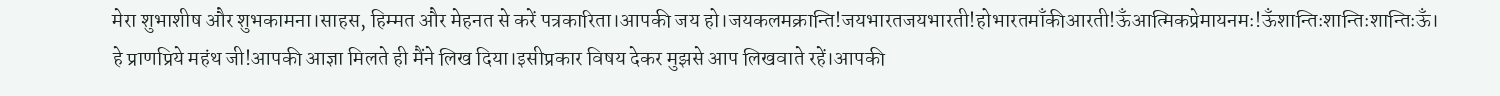मेरा शुभाशीष और शुभकामना।साहस, हिम्मत और मेहनत से करें पत्रकारिता।आपकी जय हो।जयकलमक्रान्ति!जयभारतजयभारती!होभारतमाँकीआरती!ऊँआत्मिकप्रेमायनमः!ऊँशान्तिःशान्तिःशान्तिःऊँ।
हे प्राणप्रिये महंथ जी!आपकी आज्ञा मिलते ही मैंने लिख दिया।इसीप्रकार विषय देकर मुझसे आप लिखवाते रहें।आपकी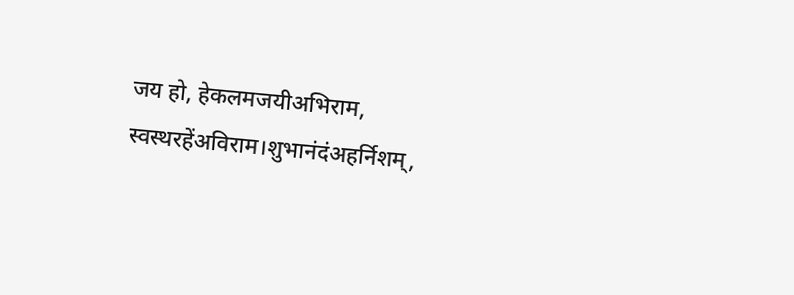जय हो, हेकलमजयीअभिराम, स्वस्थरहेंअविराम।शुभानंदंअहर्निशम्,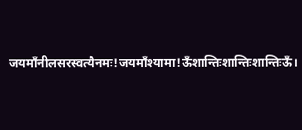जयमाँनीलसरस्वत्यैनमः!जयमाँश्यामा!ऊँशान्तिःशान्तिःशान्तिःऊँ।